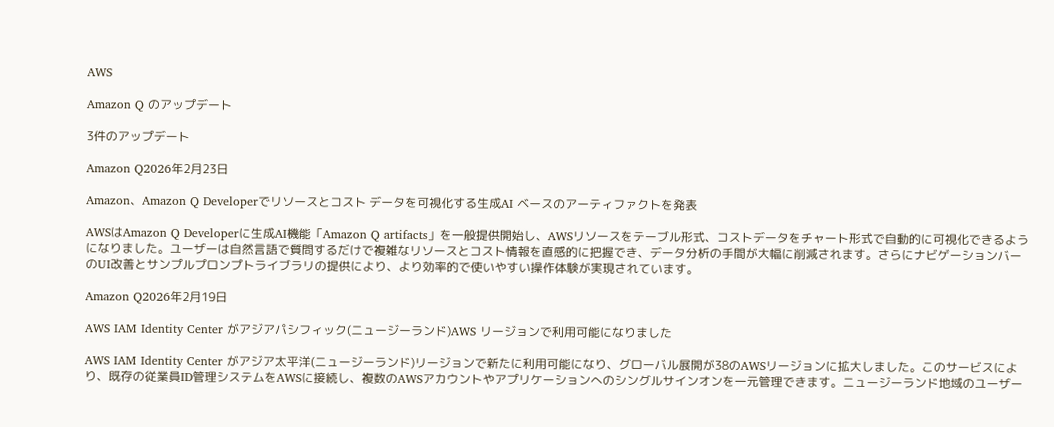AWS

Amazon Q のアップデート

3件のアップデート

Amazon Q2026年2月23日

Amazon、Amazon Q Developerでリソースとコスト データを可視化する生成AI ベースのアーティファクトを発表

AWSはAmazon Q Developerに生成AI機能「Amazon Q artifacts」を一般提供開始し、AWSリソースをテーブル形式、コストデータをチャート形式で自動的に可視化できるようになりました。ユーザーは自然言語で質問するだけで複雑なリソースとコスト情報を直感的に把握でき、データ分析の手間が大幅に削減されます。さらにナビゲーションバーのUI改善とサンプルプロンプトライブラリの提供により、より効率的で使いやすい操作体験が実現されています。

Amazon Q2026年2月19日

AWS IAM Identity Center がアジアパシフィック(ニュージーランド)AWS リージョンで利用可能になりました

AWS IAM Identity Center がアジア太平洋(ニュージーランド)リージョンで新たに利用可能になり、グローバル展開が38のAWSリージョンに拡大しました。このサービスにより、既存の従業員ID管理システムをAWSに接続し、複数のAWSアカウントやアプリケーションへのシングルサインオンを一元管理できます。ニュージーランド地域のユーザー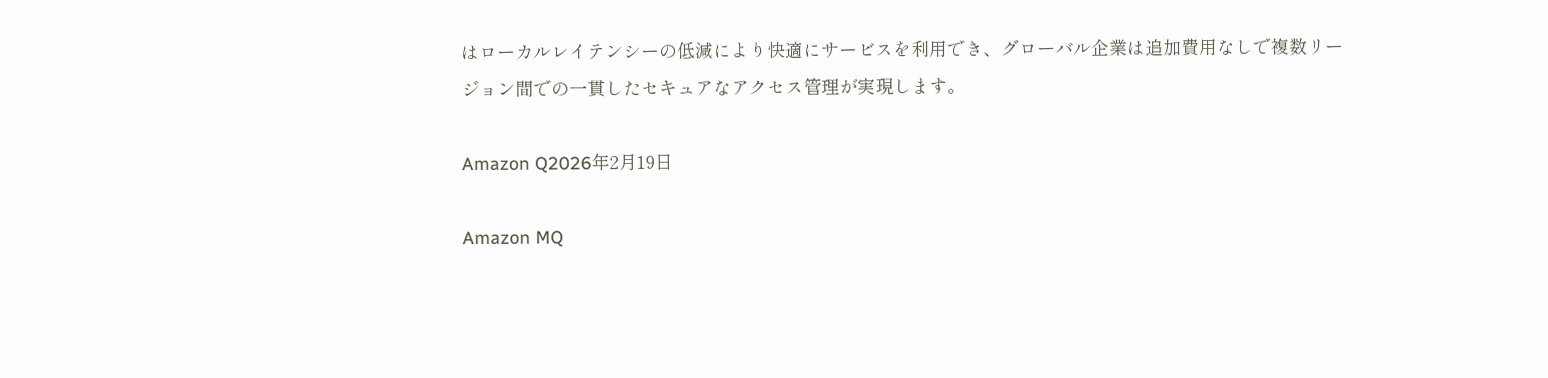はローカルレイテンシーの低減により快適にサービスを利用でき、グローバル企業は追加費用なしで複数リージョン間での一貫したセキュアなアクセス管理が実現します。

Amazon Q2026年2月19日

Amazon MQ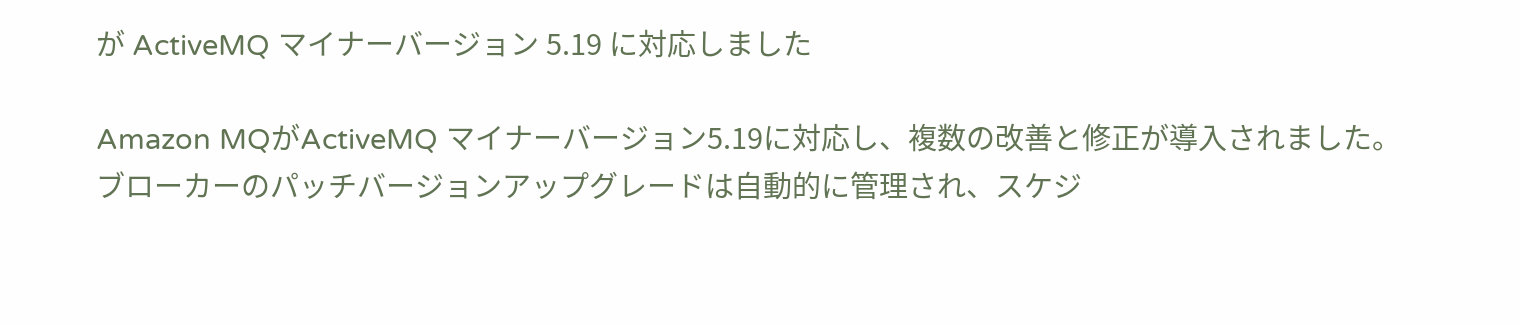が ActiveMQ マイナーバージョン 5.19 に対応しました

Amazon MQがActiveMQ マイナーバージョン5.19に対応し、複数の改善と修正が導入されました。ブローカーのパッチバージョンアップグレードは自動的に管理され、スケジ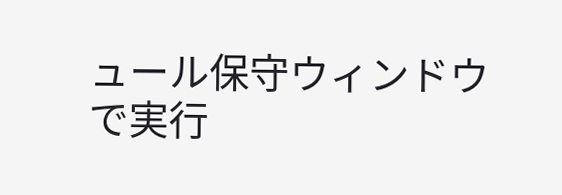ュール保守ウィンドウで実行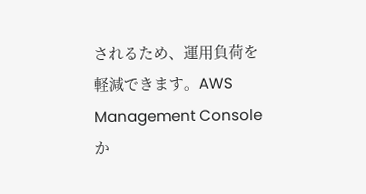されるため、運用負荷を軽減できます。AWS Management Consoleか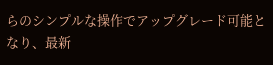らのシンプルな操作でアップグレード可能となり、最新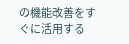の機能改善をすぐに活用する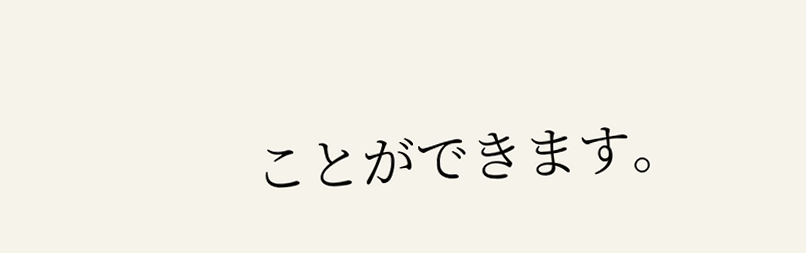ことができます。